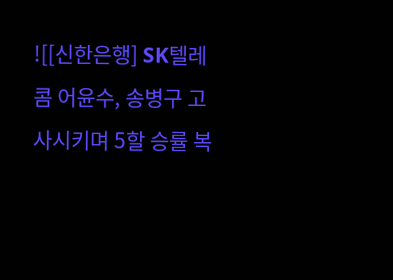![[신한은행] SK텔레콤 어윤수, 송병구 고사시키며 5할 승률 복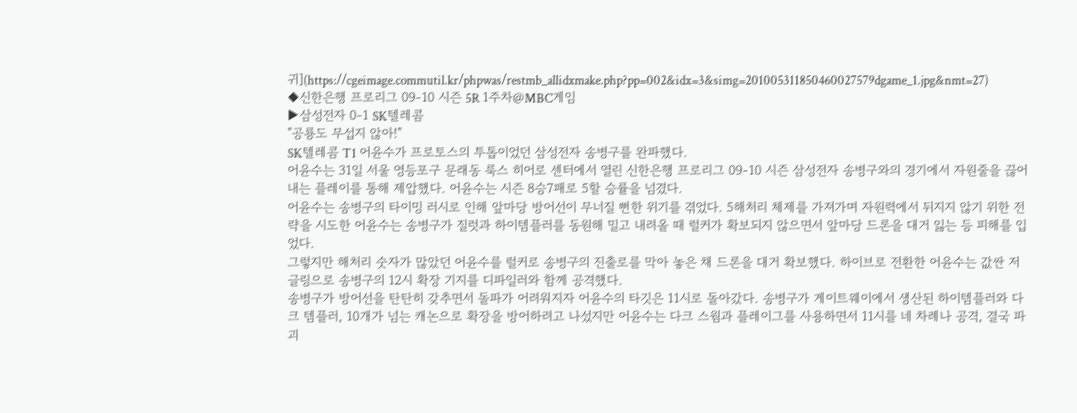귀](https://cgeimage.commutil.kr/phpwas/restmb_allidxmake.php?pp=002&idx=3&simg=201005311850460027579dgame_1.jpg&nmt=27)
◆신한은행 프로리그 09-10 시즌 5R 1주차@MBC게임
▶삼성전자 0-1 SK텔레콤
"공룡도 무섭지 않아!"
SK텔레콤 T1 어윤수가 프로토스의 투톱이었던 삼성전자 송병구를 완파했다.
어윤수는 31일 서울 영등포구 문래동 룩스 히어로 센터에서 열린 신한은행 프로리그 09-10 시즌 삼성전자 송병구와의 경기에서 자원줄을 끊어내는 플레이를 통해 제압했다. 어윤수는 시즌 8승7패로 5할 승률을 넘겼다.
어윤수는 송병구의 타이밍 러시로 인해 앞마당 방어선이 무너질 뻔한 위기를 겪었다. 5해처리 체제를 가져가며 자원력에서 뒤지지 않기 위한 전략을 시도한 어윤수는 송병구가 질럿과 하이템플러를 동원해 밀고 내려올 때 럴커가 확보되지 않으면서 앞마당 드론을 대거 잃는 등 피해를 입었다.
그렇지만 해처리 숫자가 많았던 어윤수를 럴커로 송병구의 진출로를 막아 놓은 채 드론을 대거 확보했다. 하이브로 전환한 어윤수는 값싼 저글링으로 송병구의 12시 확장 기지를 디파일러와 함께 공격했다.
송병구가 방어선을 탄탄히 갖추면서 돌파가 어려워지자 어윤수의 타깃은 11시로 돌아갔다. 송병구가 게이트웨이에서 생산된 하이템플러와 다크 템플러, 10개가 넘는 캐논으로 확장을 방어하려고 나섰지만 어윤수는 다크 스웜과 플레이그를 사용하면서 11시를 네 차례나 공격, 결국 파괴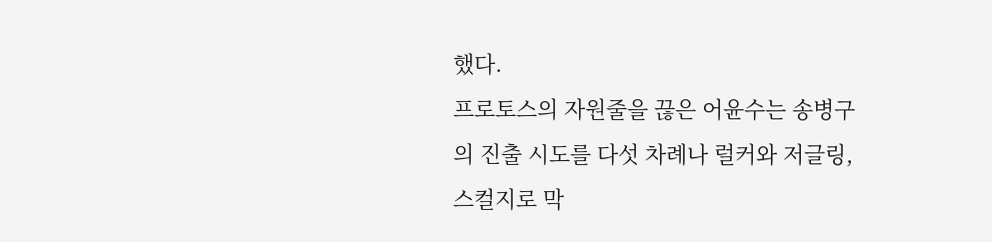했다.
프로토스의 자원줄을 끊은 어윤수는 송병구의 진출 시도를 다섯 차례나 럴커와 저글링, 스컬지로 막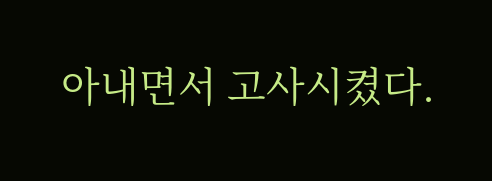아내면서 고사시켰다.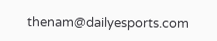thenam@dailyesports.com